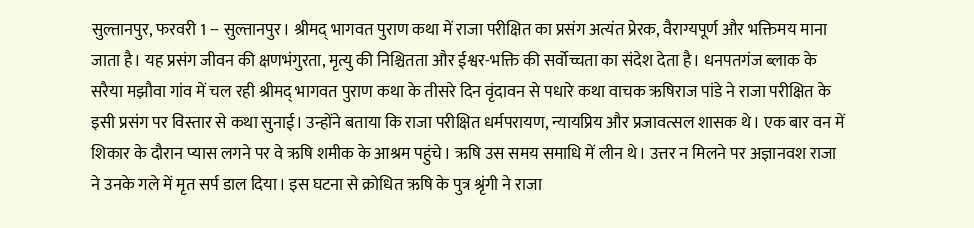सुल्तानपुर, फरवरी 1 -- सुल्तानपुर। श्रीमद् भागवत पुराण कथा में राजा परीक्षित का प्रसंग अत्यंत प्रेरक, वैराग्यपूर्ण और भक्तिमय माना जाता है। यह प्रसंग जीवन की क्षणभंगुरता, मृत्यु की निश्चितता और ईश्वर-भक्ति की सर्वोच्चता का संदेश देता है। धनपतगंज ब्लाक के सरैया मझौवा गांव में चल रही श्रीमद् भागवत पुराण कथा के तीसरे दिन वृंदावन से पधारे कथा वाचक ऋषिराज पांडे ने राजा परीक्षित के इसी प्रसंग पर विस्तार से कथा सुनाई। उन्होंने बताया कि राजा परीक्षित धर्मपरायण, न्यायप्रिय और प्रजावत्सल शासक थे। एक बार वन में शिकार के दौरान प्यास लगने पर वे ऋषि शमीक के आश्रम पहुंचे। ऋषि उस समय समाधि में लीन थे। उत्तर न मिलने पर अज्ञानवश राजा ने उनके गले में मृत सर्प डाल दिया। इस घटना से क्रोधित ऋषि के पुत्र श्रृंगी ने राजा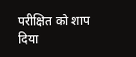परीक्षित को शाप दिया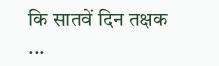कि सातवें दिन तक्षक ...